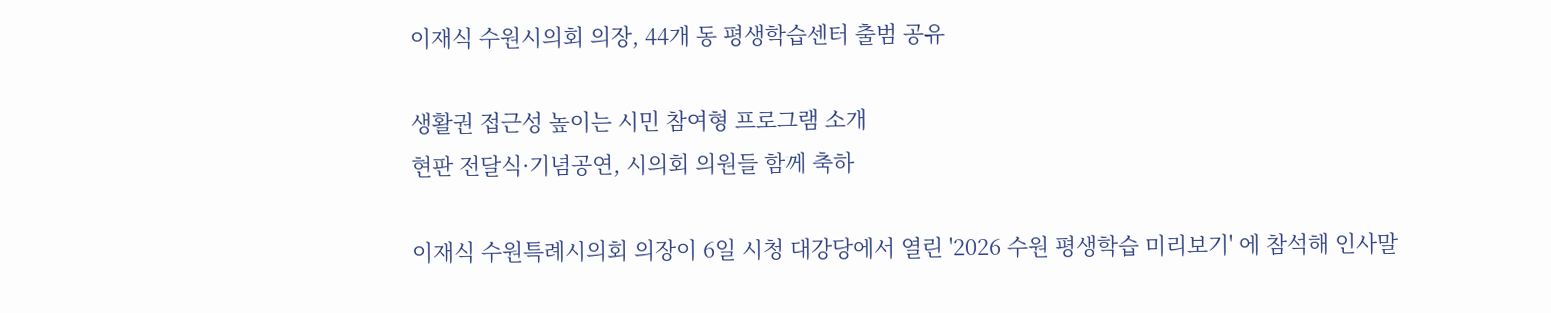이재식 수원시의회 의장, 44개 동 평생학습센터 출범 공유

생활권 접근성 높이는 시민 참여형 프로그램 소개
현판 전달식·기념공연, 시의회 의원들 함께 축하

이재식 수원특례시의회 의장이 6일 시청 대강당에서 열린 '2026 수원 평생학습 미리보기' 에 참석해 인사말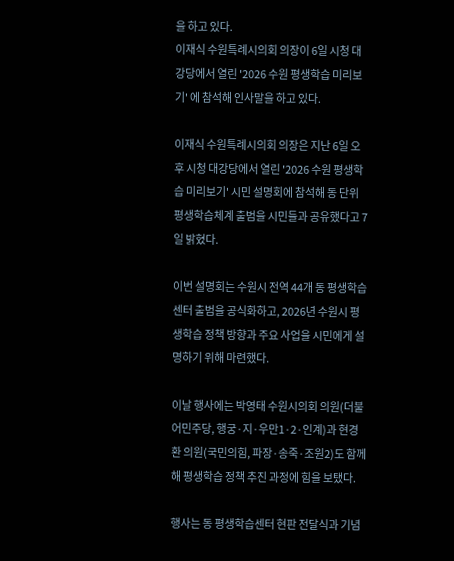을 하고 있다.
이재식 수원특례시의회 의장이 6일 시청 대강당에서 열린 '2026 수원 평생학습 미리보기' 에 참석해 인사말을 하고 있다.

이재식 수원특례시의회 의장은 지난 6일 오후 시청 대강당에서 열린 '2026 수원 평생학습 미리보기' 시민 설명회에 참석해 동 단위 평생학습체계 출범을 시민들과 공유했다고 7일 밝혔다.

이번 설명회는 수원시 전역 44개 동 평생학습센터 출범을 공식화하고, 2026년 수원시 평생학습 정책 방향과 주요 사업을 시민에게 설명하기 위해 마련했다.

이날 행사에는 박영태 수원시의회 의원(더불어민주당, 행궁·지·우만1·2·인계)과 현경환 의원(국민의힘, 파장·송죽·조원2)도 함께해 평생학습 정책 추진 과정에 힘을 보탰다.

행사는 동 평생학습센터 현판 전달식과 기념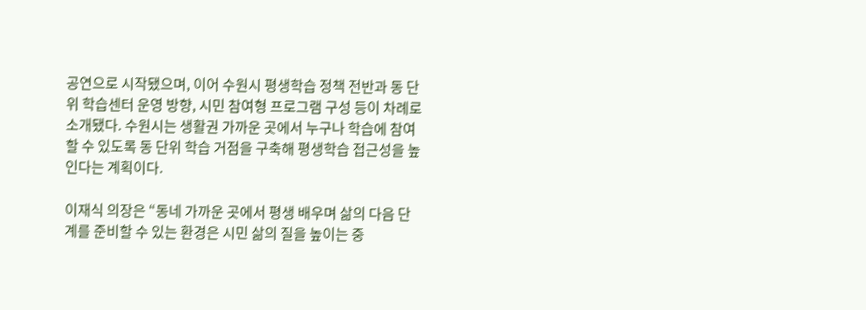공연으로 시작됐으며, 이어 수원시 평생학습 정책 전반과 동 단위 학습센터 운영 방향, 시민 참여형 프로그램 구성 등이 차례로 소개됐다. 수원시는 생활권 가까운 곳에서 누구나 학습에 참여할 수 있도록 동 단위 학습 거점을 구축해 평생학습 접근성을 높인다는 계획이다.

이재식 의장은 “동네 가까운 곳에서 평생 배우며 삶의 다음 단계를 준비할 수 있는 환경은 시민 삶의 질을 높이는 중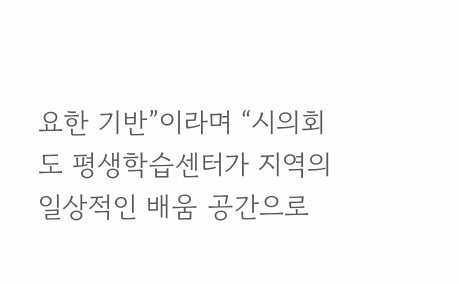요한 기반”이라며 “시의회도 평생학습센터가 지역의 일상적인 배움 공간으로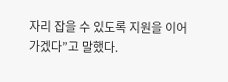자리 잡을 수 있도록 지원을 이어가겠다”고 말했다.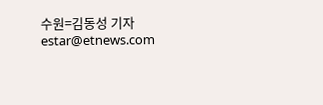수원=김동성 기자 estar@etnews.com